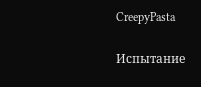CreepyPasta

Испытание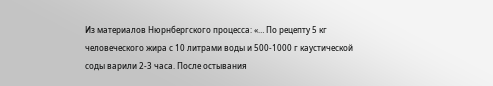Из материалов Нюрнбергского процесса: «… По рецепту 5 кг человеческого жира с 10 литрами воды и 500-1000 г каустической соды варили 2-3 часа. После остывания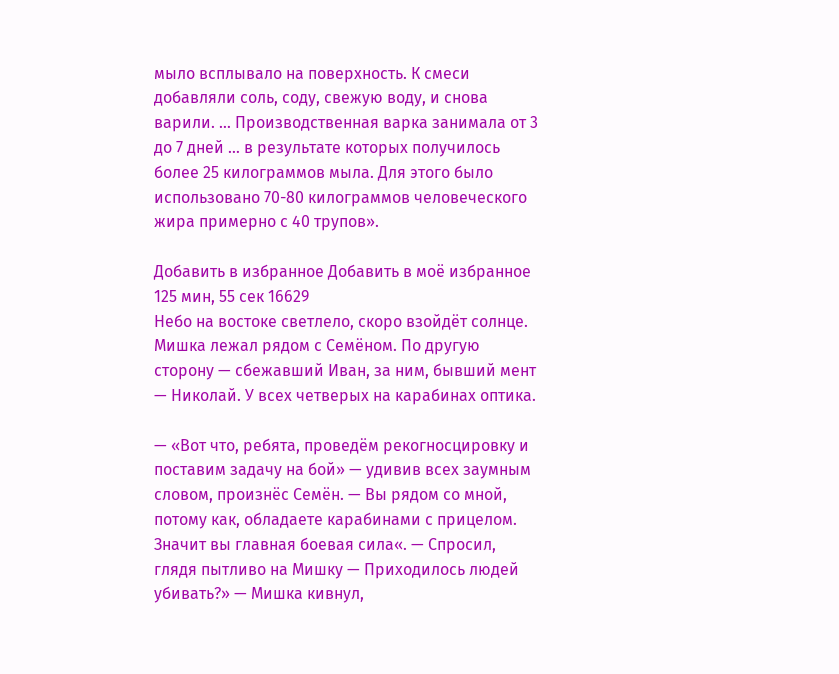мыло всплывало на поверхность. К смеси добавляли соль, соду, свежую воду, и снова варили. … Производственная варка занимала от 3 до 7 дней … в результате которых получилось более 25 килограммов мыла. Для этого было использовано 70-80 килограммов человеческого жира примерно с 40 трупов».

Добавить в избранное Добавить в моё избранное
125 мин, 55 сек 16629
Небо на востоке светлело, скоро взойдёт солнце. Мишка лежал рядом с Семёном. По другую сторону — сбежавший Иван, за ним, бывший мент — Николай. У всех четверых на карабинах оптика.

— «Вот что, ребята, проведём рекогносцировку и поставим задачу на бой» — удивив всех заумным словом, произнёс Семён. — Вы рядом со мной, потому как, обладаете карабинами с прицелом. Значит вы главная боевая сила«. — Спросил, глядя пытливо на Мишку — Приходилось людей убивать?» — Мишка кивнул,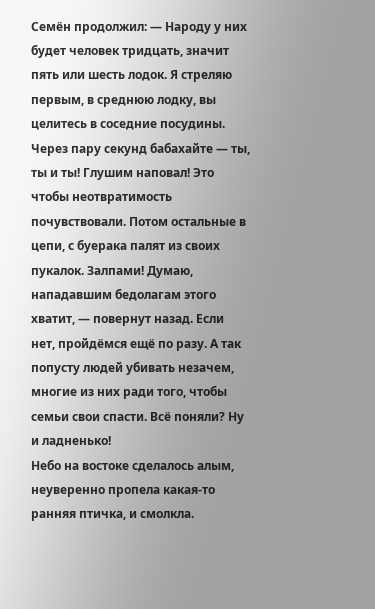Семён продолжил: — Народу у них будет человек тридцать, значит пять или шесть лодок. Я стреляю первым, в среднюю лодку, вы целитесь в соседние посудины. Через пару секунд бабахайте — ты, ты и ты! Глушим наповал! Это чтобы неотвратимость почувствовали. Потом остальные в цепи, с буерака палят из своих пукалок. Залпами! Думаю, нападавшим бедолагам этого хватит, — повернут назад. Если нет, пройдёмся ещё по разу. А так попусту людей убивать незачем, многие из них ради того, чтобы семьи свои спасти. Всё поняли? Ну и ладненько!
Небо на востоке сделалось алым, неуверенно пропела какая-то ранняя птичка, и смолкла.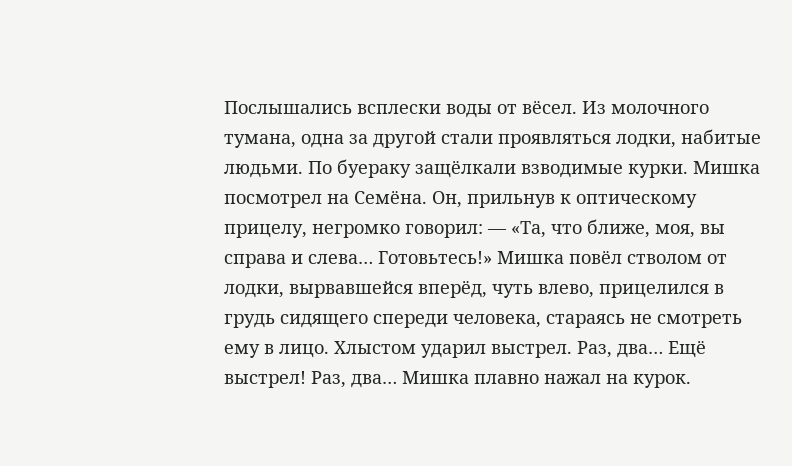Послышались всплески воды от вёсел. Из молочного тумана, одна за другой стали проявляться лодки, набитые людьми. По буераку защёлкали взводимые курки. Мишка посмотрел на Семёна. Он, прильнув к оптическому прицелу, негромко говорил: — «Та, что ближе, моя, вы справа и слева… Готовьтесь!» Мишка повёл стволом от лодки, вырвавшейся вперёд, чуть влево, прицелился в грудь сидящего спереди человека, стараясь не смотреть ему в лицо. Хлыстом ударил выстрел. Раз, два… Ещё выстрел! Раз, два… Мишка плавно нажал на курок.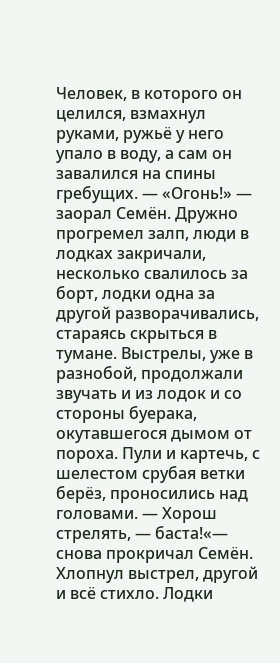Человек, в которого он целился, взмахнул руками, ружьё у него упало в воду, а сам он завалился на спины гребущих. — «Огонь!» — заорал Семён. Дружно прогремел залп, люди в лодках закричали, несколько свалилось за борт, лодки одна за другой разворачивались, стараясь скрыться в тумане. Выстрелы, уже в разнобой, продолжали звучать и из лодок и со стороны буерака, окутавшегося дымом от пороха. Пули и картечь, с шелестом срубая ветки берёз, проносились над головами. — Хорош стрелять, — баста!«— снова прокричал Семён. Хлопнул выстрел, другой и всё стихло. Лодки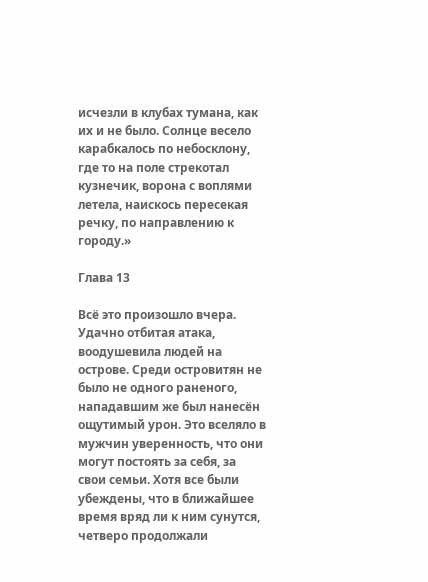исчезли в клубах тумана, как их и не было. Солнце весело карабкалось по небосклону, где то на поле стрекотал кузнечик, ворона с воплями летела, наискось пересекая речку, по направлению к городу.»

Глава 13

Всё это произошло вчера. Удачно отбитая атака, воодушевила людей на острове. Среди островитян не было не одного раненого, нападавшим же был нанесён ощутимый урон. Это вселяло в мужчин уверенность, что они могут постоять за себя, за свои семьи. Хотя все были убеждены, что в ближайшее время вряд ли к ним сунутся, четверо продолжали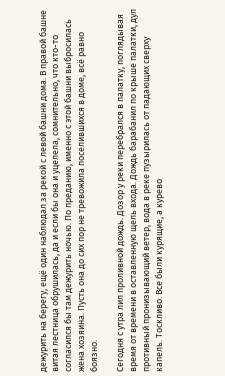дежурить на берегу, ещё один наблюдал за рекой с левой башни дома. В правой башне витая лестница обрушилась, да и если бы она и уцелела, сомнительно, что кто-то согласился бы там дежурить ночью. По преданию, именно с этой башни выбросилась жена хозяина. Пусть она до сих пор не тревожила поселившихся в доме, всё равно боязно.

Сегодня с утра лил проливной дождь. Дозор у реки перебрался в палатку, поглядывая время от времени в оставленную щель входа. Дождь барабанил по крыше палатки, дул противный пронизывающий ветер, вода в реке пузырилась от падающих сверху капель. Тоскливо. Все были курящие, а курево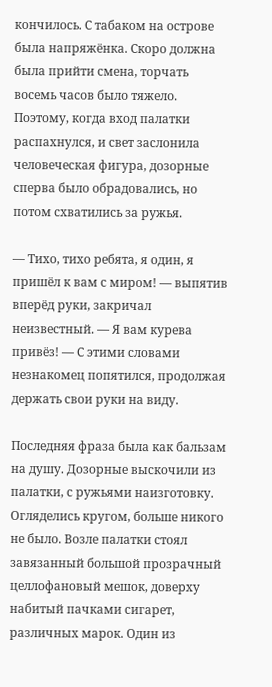кончилось. С табаком на острове была напряжёнка. Скоро должна была прийти смена, торчать восемь часов было тяжело. Поэтому, когда вход палатки распахнулся, и свет заслонила человеческая фигура, дозорные сперва было обрадовались, но потом схватились за ружья.

— Тихо, тихо ребята, я один, я пришёл к вам с миром! — выпятив вперёд руки, закричал неизвестный. — Я вам курева привёз! — С этими словами незнакомец попятился, продолжая держать свои руки на виду.

Последняя фраза была как бальзам на душу. Дозорные выскочили из палатки, с ружьями наизготовку. Огляделись кругом, больше никого не было. Возле палатки стоял завязанный большой прозрачный целлофановый мешок, доверху набитый пачками сигарет, различных марок. Один из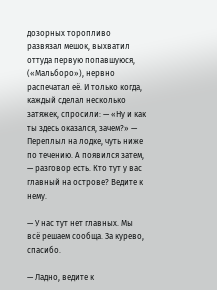дозорных торопливо развязал мешок, выхватил оттуда первую попавшуюся, («Мальборо»), нервно распечатал её. И только когда, каждый сделал несколько затяжек, спросили: — «Ну и как ты здесь оказался, зачем?» — Переплыл на лодке, чуть ниже по течению. А появился затем, — разговор есть. Кто тут у вас главный на острове? Ведите к нему.

— У нас тут нет главных. Мы всё решаем сообща. За курево, спасибо.

— Ладно, ведите к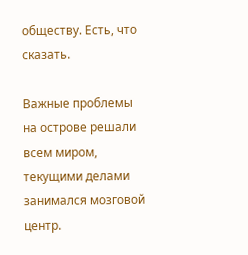обществу. Есть, что сказать.

Важные проблемы на острове решали всем миром, текущими делами занимался мозговой центр.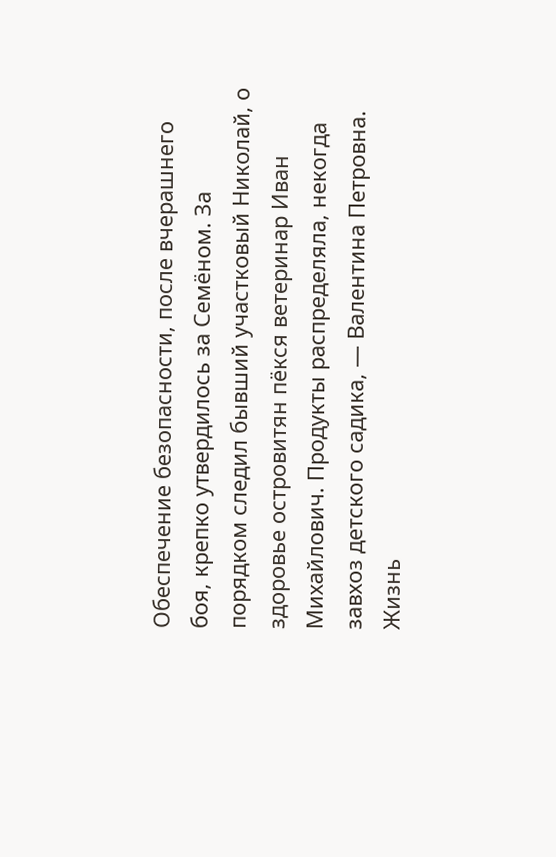Обеспечение безопасности, после вчерашнего боя, крепко утвердилось за Семёном. За порядком следил бывший участковый Николай, о здоровье островитян пёкся ветеринар Иван Михайлович. Продукты распределяла, некогда завхоз детского садика, — Валентина Петровна. Жизнь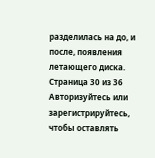разделилась на до, и после, появления летающего диска.
Страница 30 из 36
Авторизуйтесь или зарегистрируйтесь, чтобы оставлять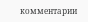комментарии